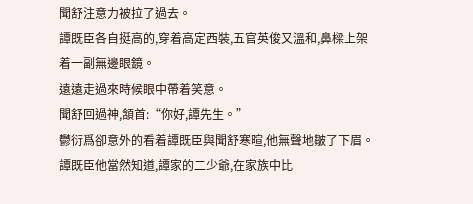聞舒注意力被拉了過去。
譚既臣各自挺高的,穿着高定西裝,五官英俊又溫和,鼻樑上架着一副無邊眼鏡。
遠遠走過來時候眼中帶着笑意。
聞舒回過神,頷首:“你好,譚先生。”
鬱衍爲卻意外的看着譚既臣與聞舒寒暄,他無聲地皺了下眉。
譚既臣他當然知道,譚家的二少爺,在家族中比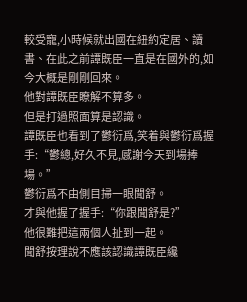較受寵,小時候就出國在紐約定居、讀書、在此之前譚既臣一直是在國外的,如今大概是剛剛回來。
他對譚既臣瞭解不算多。
但是打過照面算是認識。
譚既臣也看到了鬱衍爲,笑着與鬱衍爲握手:“鬱總,好久不見,感謝今天到場捧場。”
鬱衍爲不由側目掃一眼聞舒。
才與他握了握手:“你跟聞舒是?”
他很難把這兩個人扯到一起。
聞舒按理說不應該認識譚既臣纔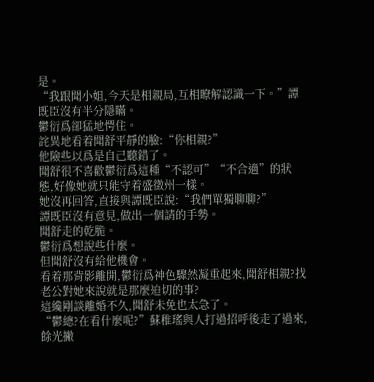是。
“我跟聞小姐,今天是相親局,互相瞭解認識一下。”譚既臣沒有半分隱瞞。
鬱衍爲卻猛地愕住。
詫異地看着聞舒平靜的臉:“你相親?”
他險些以爲是自己聽錯了。
聞舒很不喜歡鬱衍爲這種“不認可”“不合適”的狀態,好像她就只能守着盛徵州一樣。
她沒再回答,直接與譚既臣說:“我們單獨聊聊?”
譚既臣沒有意見,做出一個請的手勢。
聞舒走的乾脆。
鬱衍爲想說些什麼。
但聞舒沒有給他機會。
看着那背影離開,鬱衍爲神色驟然凝重起來,聞舒相親?找老公對她來說就是那麼迫切的事?
這纔剛談離婚不久,聞舒未免也太急了。
“鬱總?在看什麼呢?”蘇稚瑤與人打過招呼後走了過來,餘光撇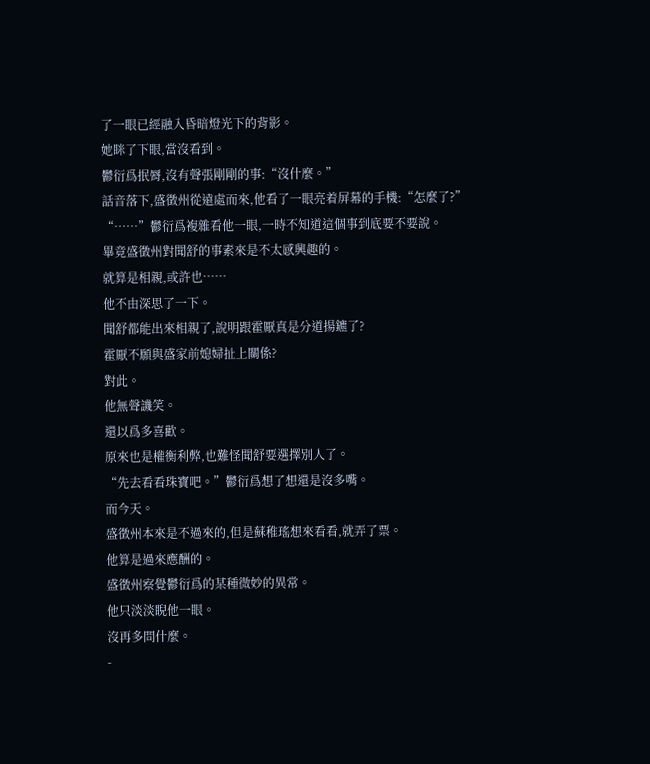了一眼已經融入昏暗燈光下的背影。
她眯了下眼,當沒看到。
鬱衍爲抿脣,沒有聲張剛剛的事:“沒什麼。”
話音落下,盛徵州從遠處而來,他看了一眼亮着屏幕的手機:“怎麼了?”
“……”鬱衍爲複雜看他一眼,一時不知道這個事到底要不要說。
畢竟盛徵州對聞舒的事素來是不太感興趣的。
就算是相親,或許也……
他不由深思了一下。
聞舒都能出來相親了,說明跟霍厭真是分道揚鑣了?
霍厭不願與盛家前媳婦扯上關係?
對此。
他無聲譏笑。
還以爲多喜歡。
原來也是權衡利弊,也難怪聞舒要選擇別人了。
“先去看看珠寶吧。”鬱衍爲想了想還是沒多嘴。
而今天。
盛徵州本來是不過來的,但是蘇稚瑤想來看看,就弄了票。
他算是過來應酬的。
盛徵州察覺鬱衍爲的某種微妙的異常。
他只淡淡睨他一眼。
沒再多問什麼。
-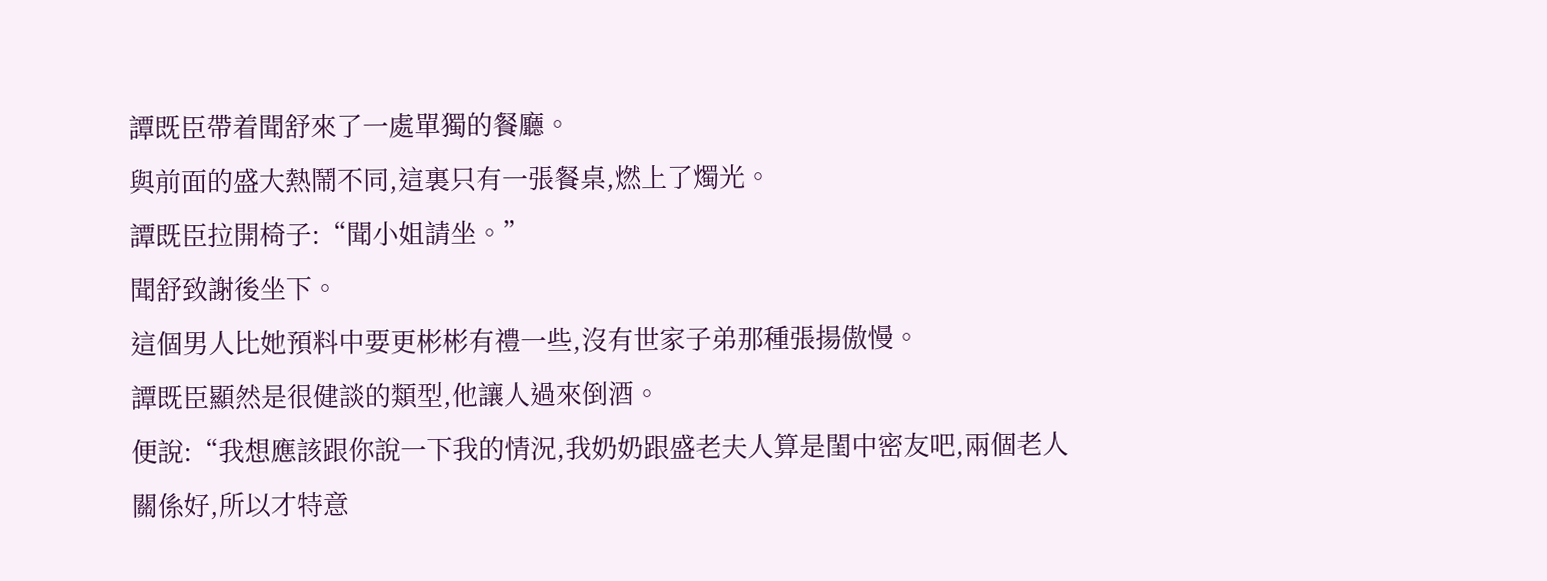譚既臣帶着聞舒來了一處單獨的餐廳。
與前面的盛大熱鬧不同,這裏只有一張餐桌,燃上了燭光。
譚既臣拉開椅子:“聞小姐請坐。”
聞舒致謝後坐下。
這個男人比她預料中要更彬彬有禮一些,沒有世家子弟那種張揚傲慢。
譚既臣顯然是很健談的類型,他讓人過來倒酒。
便說:“我想應該跟你說一下我的情況,我奶奶跟盛老夫人算是閨中密友吧,兩個老人關係好,所以才特意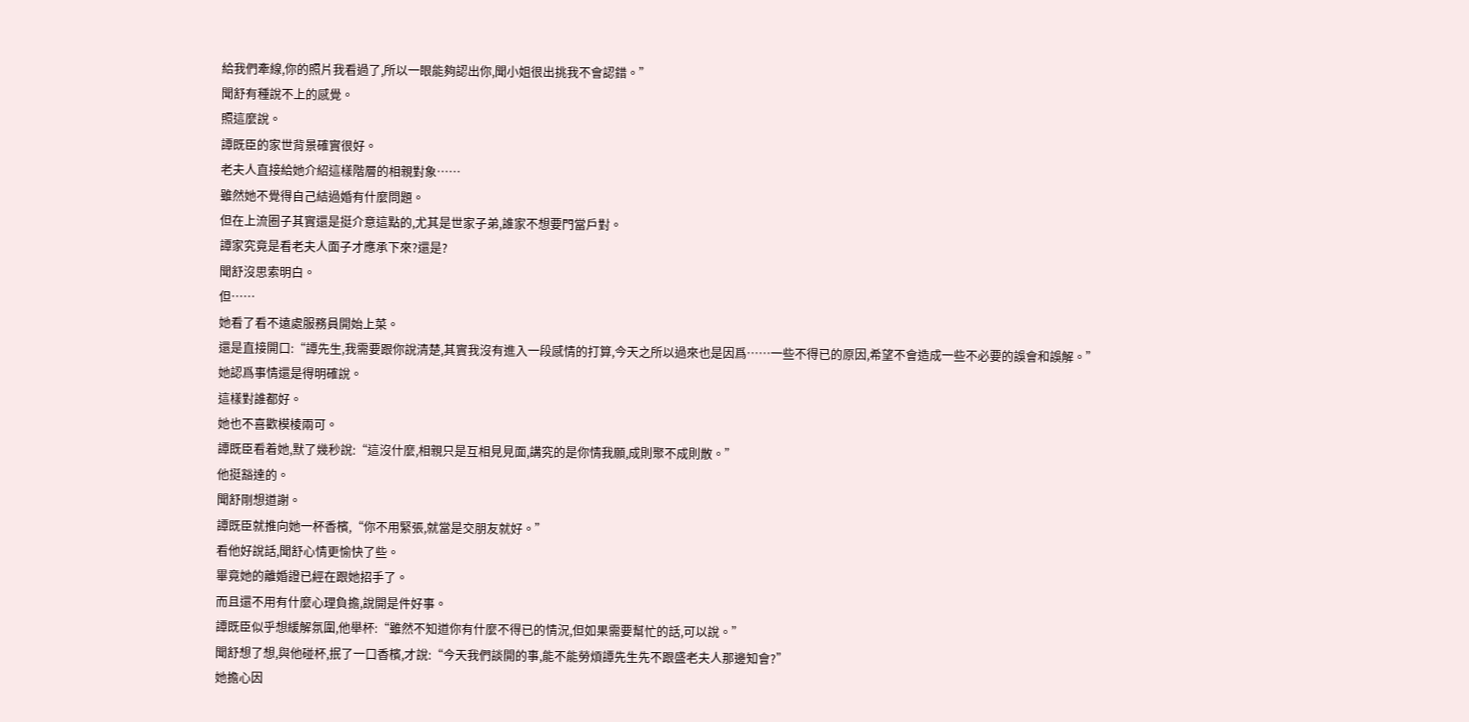給我們牽線,你的照片我看過了,所以一眼能夠認出你,聞小姐很出挑我不會認錯。”
聞舒有種說不上的感覺。
照這麼說。
譚既臣的家世背景確實很好。
老夫人直接給她介紹這樣階層的相親對象……
雖然她不覺得自己結過婚有什麼問題。
但在上流圈子其實還是挺介意這點的,尤其是世家子弟,誰家不想要門當戶對。
譚家究竟是看老夫人面子才應承下來?還是?
聞舒沒思索明白。
但……
她看了看不遠處服務員開始上菜。
還是直接開口:“譚先生,我需要跟你說清楚,其實我沒有進入一段感情的打算,今天之所以過來也是因爲……一些不得已的原因,希望不會造成一些不必要的誤會和誤解。”
她認爲事情還是得明確說。
這樣對誰都好。
她也不喜歡模棱兩可。
譚既臣看着她,默了幾秒說:“這沒什麼,相親只是互相見見面,講究的是你情我願,成則聚不成則散。”
他挺豁達的。
聞舒剛想道謝。
譚既臣就推向她一杯香檳,“你不用緊張,就當是交朋友就好。”
看他好說話,聞舒心情更愉快了些。
畢竟她的離婚證已經在跟她招手了。
而且還不用有什麼心理負擔,說開是件好事。
譚既臣似乎想緩解氛圍,他舉杯:“雖然不知道你有什麼不得已的情況,但如果需要幫忙的話,可以說。”
聞舒想了想,與他碰杯,抿了一口香檳,才說:“今天我們談開的事,能不能勞煩譚先生先不跟盛老夫人那邊知會?”
她擔心因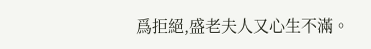爲拒絕,盛老夫人又心生不滿。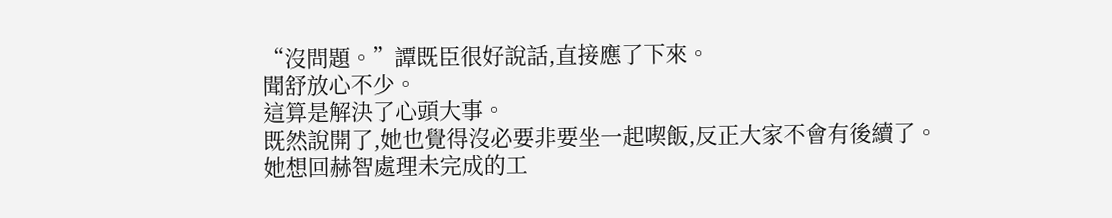“沒問題。”譚既臣很好說話,直接應了下來。
聞舒放心不少。
這算是解決了心頭大事。
既然說開了,她也覺得沒必要非要坐一起喫飯,反正大家不會有後續了。
她想回赫智處理未完成的工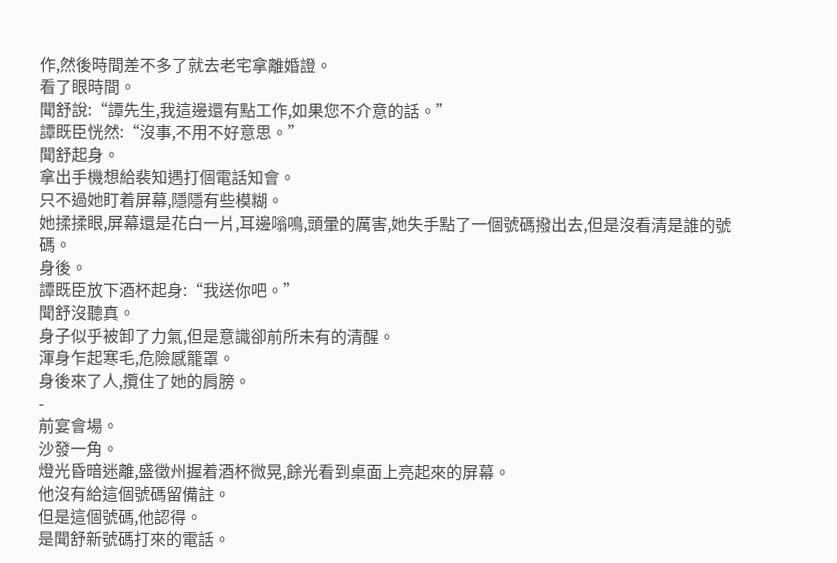作,然後時間差不多了就去老宅拿離婚證。
看了眼時間。
聞舒說:“譚先生,我這邊還有點工作,如果您不介意的話。”
譚既臣恍然:“沒事,不用不好意思。”
聞舒起身。
拿出手機想給裴知遇打個電話知會。
只不過她盯着屏幕,隱隱有些模糊。
她揉揉眼,屏幕還是花白一片,耳邊嗡鳴,頭暈的厲害,她失手點了一個號碼撥出去,但是沒看清是誰的號碼。
身後。
譚既臣放下酒杯起身:“我送你吧。”
聞舒沒聽真。
身子似乎被卸了力氣,但是意識卻前所未有的清醒。
渾身乍起寒毛,危險感籠罩。
身後來了人,攬住了她的肩膀。
-
前宴會場。
沙發一角。
燈光昏暗迷離,盛徵州握着酒杯微晃,餘光看到桌面上亮起來的屏幕。
他沒有給這個號碼留備註。
但是這個號碼,他認得。
是聞舒新號碼打來的電話。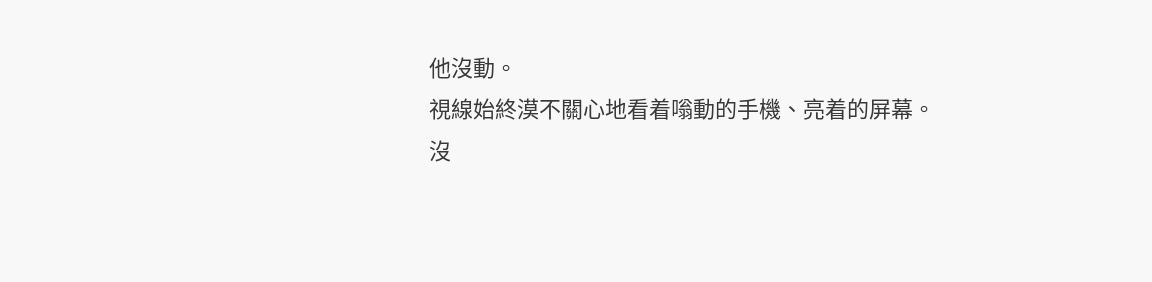他沒動。
視線始終漠不關心地看着嗡動的手機、亮着的屏幕。
沒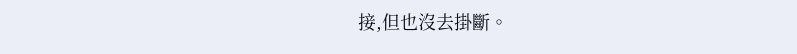接,但也沒去掛斷。